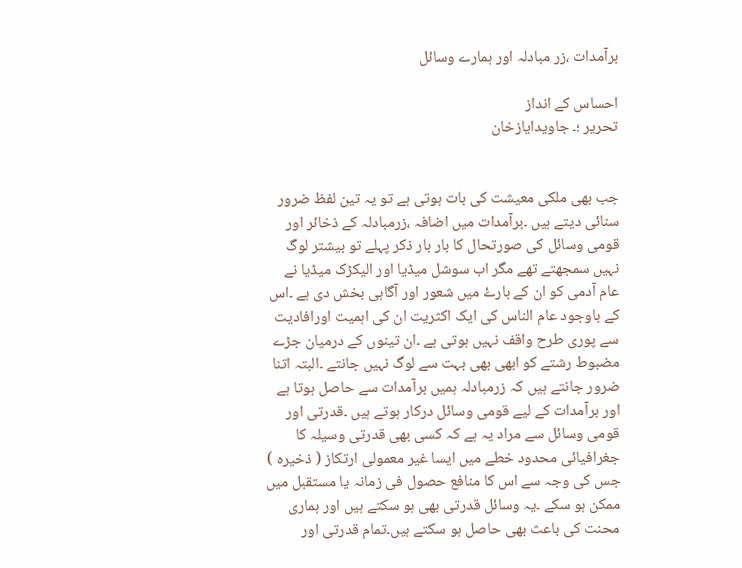برآمدات ،زر مبادلہ اور ہمارے وسائل

احساس کے انداز
تحریر ؛۔ جاویدایازخان


جب بھی ملکی معیشت کی بات ہوتی ہے تو یہ تین لفظ ضرور سنائی دیتے ہیں ۔برآمدات میں اضافہ ،زرمبادلہ کے ذخائر اور قومی وسائل کی صورتحال کا بار بار ذکر پہلے تو بیشتر لوگ نہیں سمجھتے تھے مگر اب سوشل میڈیا اور الیکڑک میڈیا نے عام آدمی کو ان کے بارۓ میں شعور اور آگاہی بخش دی ہے ۔اس کے باوجود عام الناس کی ایک اکثریت ان کی اہمیت اورافادیت سے پوری طرح واقف نہیں ہوتی ہے ۔ان تینوں کے درمیان جڑے مضبوط رشتے کو ابھی بھی بہت سے لوگ نہیں جانتے ۔البتہ اتنا ضرور جانتے ہیں کہ زرمبادلہ ہمیں برآمدات سے حاصل ہوتا ہے اور برآمدات کے لیے قومی وسائل درکار ہوتے ہیں ۔قدرتی اور قومی وسائل سے مراد یہ ہے کہ کسی بھی قدرتی وسیلہ کا جغرافیائی محدود خطے میں ایسا غیر معمولی ارتکاز ( ذخیرہ ) جس کی وجہ سے اس کا منافع حصول فی زمانہ یا مستقبل میں ممکن ہو سکے ۔یہ وسائل قدرتی بھی ہو سکتے ہیں اور ہماری محنت کی باعث بھی حاصل ہو سکتے ہیں۔تمام قدرتی اور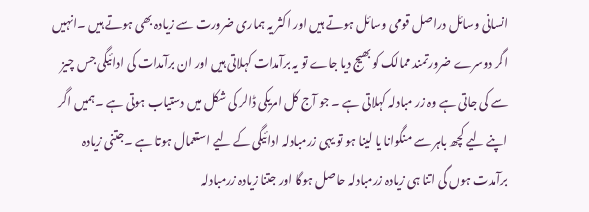انسانی وسائل دراصل قومی وسائل ہوتے ہیں اور اکثر یہ ہماری ضرورت سے زیادہ بھی ہوتے ہیں ۔انہیں اگر دوسرے ضرورتمند ممالک کو بھیج دیا جاے تو یہ برآمدات کہلاتی ہیں اور ان برآمدات کی ادائیگی جس چیز سے کی جاتی ہے وہ زر مبادلہ کہلاتی ہے ۔ جو آج کل امریکی ڈالر کی شکل میں دستیاب ہوتی ہے ۔ہمیں اگر اپنے لیے کچھ باہر سے منگوانا یا لینا ہو تو یہی زرمبادلہ ادائیگی کے لیے استعمال ہوتا ہے ۔جتنی زیادہ برآمدت ہوں گی اتنا ہی زیادہ زرمبادلہ حاصل ہوگا اور جتنا زیادہ زرمبادلہ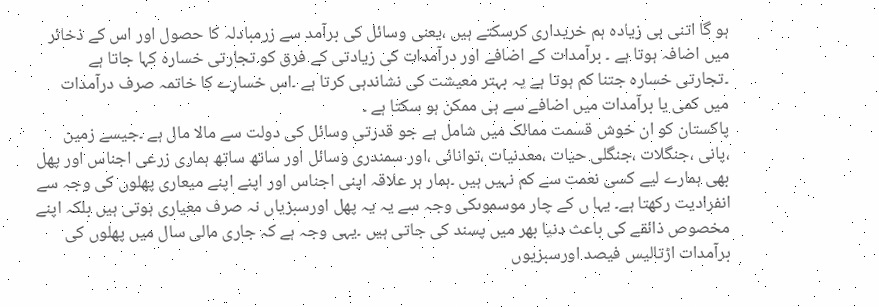ہو گا اتنی ہی زیادہ ہم خریداری کرسکتے ہیں ،یعنی وسائل کی برآمد سے زرمبادلہ کا حصول اور اس کے ذخائر میں اضافہ ہوتا ہے ۔ برآمدات کے اضافے اور درآمدات کی زیادتی کے فرق کو تجارتی خسارہ کہا جاتا ہے ۔تجارتی خسارہ جتنا کم ہوتا ہے یہ بہتر معیشت کی نشاندہی کرتا ہے ۔اس خسارے کا خاتمہ صرف درآمدات میں کمی یا برآمدات میں اضافے سے ہی ممکن ہو سکتا ہے ۔
پاکستان کو ان خوش قسمت ممالک میں شامل ہے جو قدرتی وسائل کی دولت سے مالا مال ہے ۔جیسے زمین ،پانی ،جنگلات ،جنگلی حیات ،معدنیات ،توانائی ،اور سمندری وسائل اور ساتھ ساتھ ہماری زرعی اجناس اور پھل بھی ہمارے لیے کسی نعمت سے کم نہیں ہیں ۔ہمار ہر علاقہ اپنی اجناس اور اپنے اپنے میعاری پھلوں کی وجہ سے انفرادیت رکھتا ہے۔ یہا ں کے چار موسموںکی وجہ سے یہ یہ پھل اورسبزیاں نہ صرف معیاری ہوتی ہیں بلکہ اپنے مخصوص ذائقے کی باعث دنیا بھر میں پسند کی جاتی ہیں ۔یہی وجہ ہے کہ جاری مالی سال میں پھلوں کی برآمدات اڑتالیس فیصد اورسبزیوں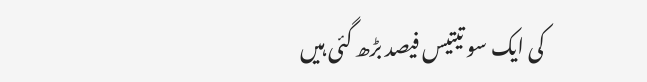کی ایک سو تیتیس فیصد بڑھ گئی ہیں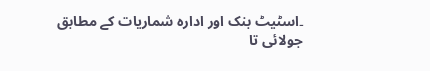۔اسٹیٹ بنک اور ادارہ شماریات کے مطابق جولائی تا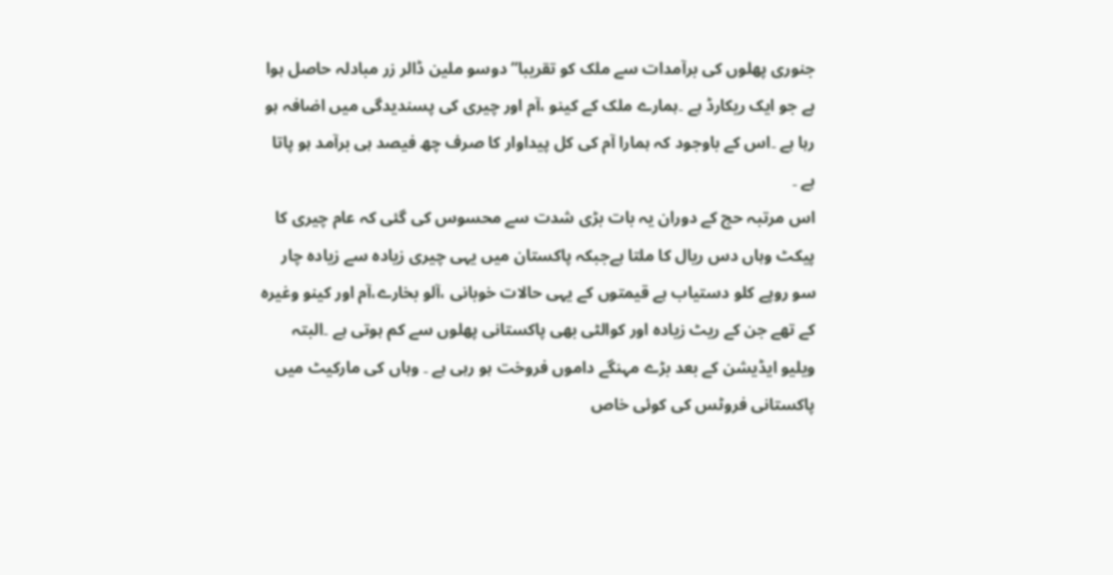جنوری پھلوں کی برآمدات سے ملک کو تقریبا” دوسو ملین ڈالر زر مبادلہ حاصل ہوا ہے جو ایک ریکارڈ ہے ۔ہمارے ملک کے کینو ،آم اور چیری کی پسندیدگی میں اضافہ ہو رہا ہے ۔اس کے باوجود کہ ہمارا آم کی کل پیداوار کا صرف چھ فیصد ہی برآمد ہو پاتا ہے ۔
اس مرتبہ حج کے دوران یہ بات بڑی شدت سے محسوس کی گئی کہ عام چیری کا پیکٹ وہاں دس ریال کا ملتا ہےجبکہ پاکستان میں یہی چیری زیادہ سے زیادہ چار سو روپے کلو دستیاب ہے قیمتوں کے یہی حالات خوبانی ،آلو بخارے،آم اور کینو وغیرہ کے تھے جن کے ریٹ زیادہ اور کوالٹی بھی پاکستانی پھلوں سے کم ہوتی ہے ۔البتہ ویلیو ایڈیشن کے بعد بڑے مہنگے داموں فروخت ہو رہی ہے ۔ وہاں کی مارکیٹ میں پاکستانی فروٹس کی کوئی خاص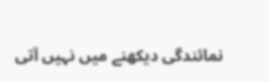نمائندگی دیکھنے میں نہیں آتی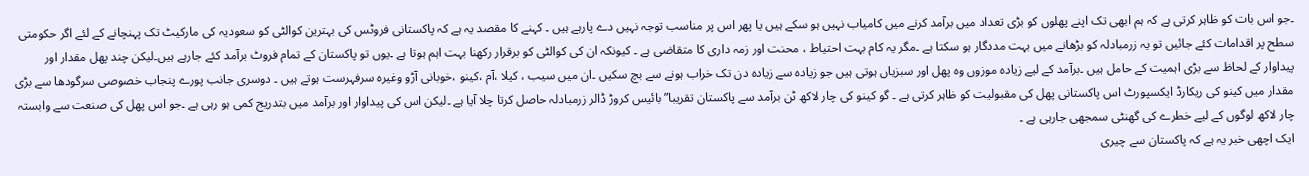۔جو اس بات کو ظاہر کرتی ہے کہ ہم ابھی تک اپنے پھلوں کو بڑی تعداد میں برآمد کرنے میں کامیاب نہیں ہو سکے ہیں یا پھر اس پر مناسب توجہ نہیں دے پارہے ہیں ۔ کہنے کا مقصد یہ ہے کہ پاکستانی فروٹس کی بہترین کوالٹی کو سعودیہ کی مارکیٹ تک پہنچانے کے لئے اگر حکومتی سطح پر اقدامات کئے جائیں تو یہ زرمبادلہ کو بڑھانے میں بہت مددگار ہو سکتا ہے ۔مگر یہ کام بہت احتیاط ، محنت اور زمہ داری کا متقاضی ہے ۔ کیونکہ ان کی کوالٹی کو برقرار رکھنا بہت اہم ہوتا ہے ۔یوں تو پاکستان کے تمام فروٹ برآمد کئے جارہے ہیں۔لیکن چند پھل مقدار اور پیداوار کے لحاظ سے بڑی اہمیت کے حامل ہیں ۔برآمد کے لیے زیادہ موزوں وہ پھل اور سبزیاں ہوتی ہیں جو زیادہ سے زیادہ دن تک خراب ہونے سے بچ سکیں ۔ان میں سیب ، کیلا ،آم ،کینو ،خوبانی آڑو وغیرہ سرفہرست ہوتے ہیں ۔ دوسری جانب پورے پنجاب خصوصی سرگودھا سے بڑی مقدار میں کینو کی ریکارڈ ایکسپورٹ اس پاکستانی پھل کی مقبولیت کو ظاہر کرتی ہے ۔ گو کینو کی چار لاکھ ٹن برآمد سے پاکستان تقریبا” بائیس کروڑ ڈالر زرمبادلہ حاصل کرتا چلا آیا ہے ۔لیکن اس کی پیداوار اور برآمد میں بتدریج کمی ہو رہی ہے ۔جو اس پھل کی صنعت سے وابستہ چار لاکھ لوگوں کے لیے خطرے کی گھنٹی سمجھی جارہی ہے ۔
ایک اچھی خبر یہ ہے کہ پاکستان سے چیری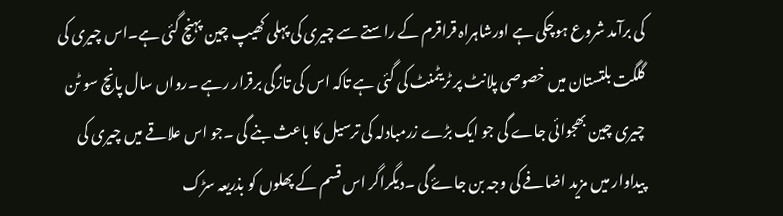کی برآمد شروع ہوچکی ہے اورشاہراہ قراقرم کے راستے سے چیری کی پہلی کھیپ چین پہنچ گئی ہے۔اس چیری کی گلگت بلتستان میں خصوصی پلانٹ پر ٹریٹمنٹ کی گئی ہے تاکہ اس کی تازگی برقرار رہے ۔رواں سال پانچ سو ٹن چیری چین بھجوائی جاے گی جو ایک بڑے زرمبادلہ کی ترسیل کا باعث بنے گی ۔جو اس علاقے میں چیری کی پیداوار میں مزید اضافے کی وجہ بن جاۓ گی ۔دیگراگر اس قسم کے پھلوں کو بذریعہ سڑک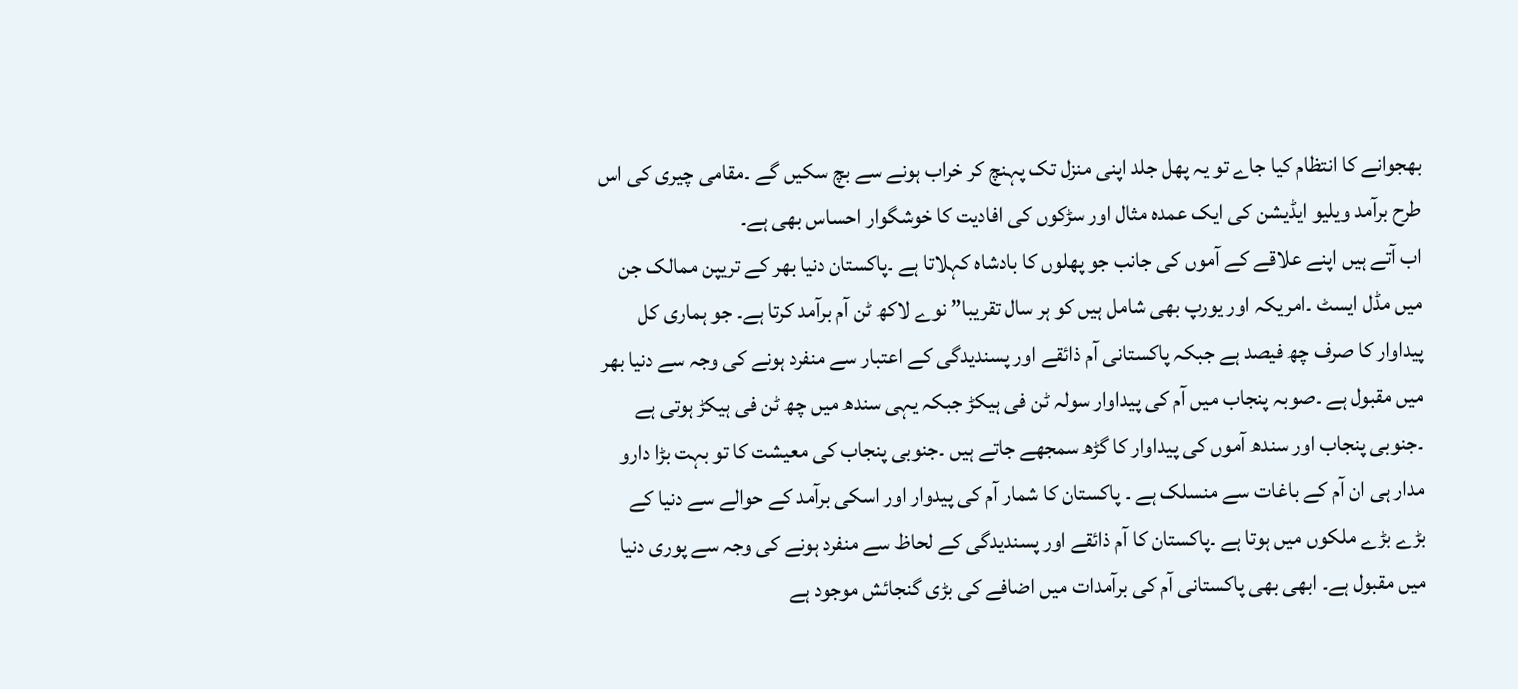بھجوانے کا انتظام کیا جاے تو یہ پھل جلد اپنی منزل تک پہنچ کر خراب ہونے سے بچ سکیں گے ۔مقامی چیری کی اس طرح برآمد ویلیو ایڈیشن کی ایک عمدہ مثال اور سڑکوں کی افادیت کا خوشگوار احساس بھی ہے۔
اب آتے ہیں اپنے علاقے کے آموں کی جانب جو پھلوں کا بادشاہ کہلاتا ہے ۔پاکستان دنیا بھر کے تریپن ممالک جن میں مڈل ایسٹ ۔امریکہ اور یورپ بھی شامل ہیں کو ہر سال تقریبا” نوے لاکھ ٹن آم برآمد کرتا ہے۔ جو ہماری کل پیداوار کا صرف چھ فیصد ہے جبکہ پاکستانی آم ذائقے اور پسندیدگی کے اعتبار سے منفرد ہونے کی وجہ سے دنیا بھر میں مقبول ہے ۔صوبہ پنجاب میں آم کی پیداوار سولہ ٹن فی ہیکڑ جبکہ یہی سندھ میں چھ ٹن فی ہیکڑ ہوتی ہے ۔جنوبی پنجاب اور سندھ آموں کی پیداوار کا گڑھ سمجھے جاتے ہیں ۔جنوبی پنجاب کی معیشت کا تو بہت بڑا دارو مدار ہی ان آم کے باغات سے منسلک ہے ۔ پاکستان کا شمار آم کی پیدوار اور اسکی برآمد کے حوالے سے دنیا کے بڑے بڑے ملکوں میں ہوتا ہے ۔پاکستان کا آم ذائقے اور پسندیدگی کے لحاظ سے منفرد ہونے کی وجہ سے پوری دنیا میں مقبول ہے۔ ابھی بھی پاکستانی آم کی برآمدات میں اضافے کی بڑی گنجائش موجود ہے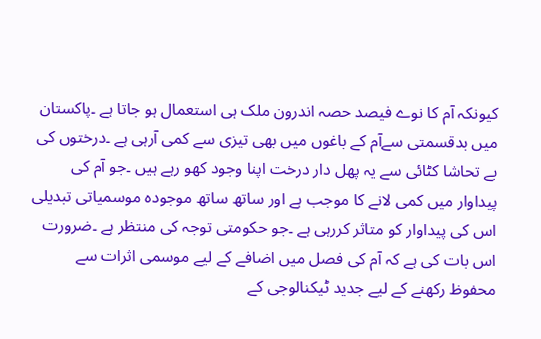کیونکہ آم کا نوے فیصد حصہ اندرون ملک ہی استعمال ہو جاتا ہے ۔پاکستان میں بدقسمتی سےآم کے باغوں میں بھی تیزی سے کمی آرہی ہے ۔درختوں کی بے تحاشا کٹائی سے یہ پھل دار درخت اپنا وجود کھو رہے ہیں ۔جو آم کی پیداوار میں کمی لانے کا موجب ہے اور ساتھ ساتھ موجودہ موسمیاتی تبدیلی اس کی پیداوار کو متاثر کررہی ہے ۔جو حکومتی توجہ کی منتظر ہے ۔ضرورت اس بات کی ہے کہ آم کی فصل میں اضافے کے لیے موسمی اثرات سے محفوظ رکھنے کے لیے جدید ٹیکنالوجی کے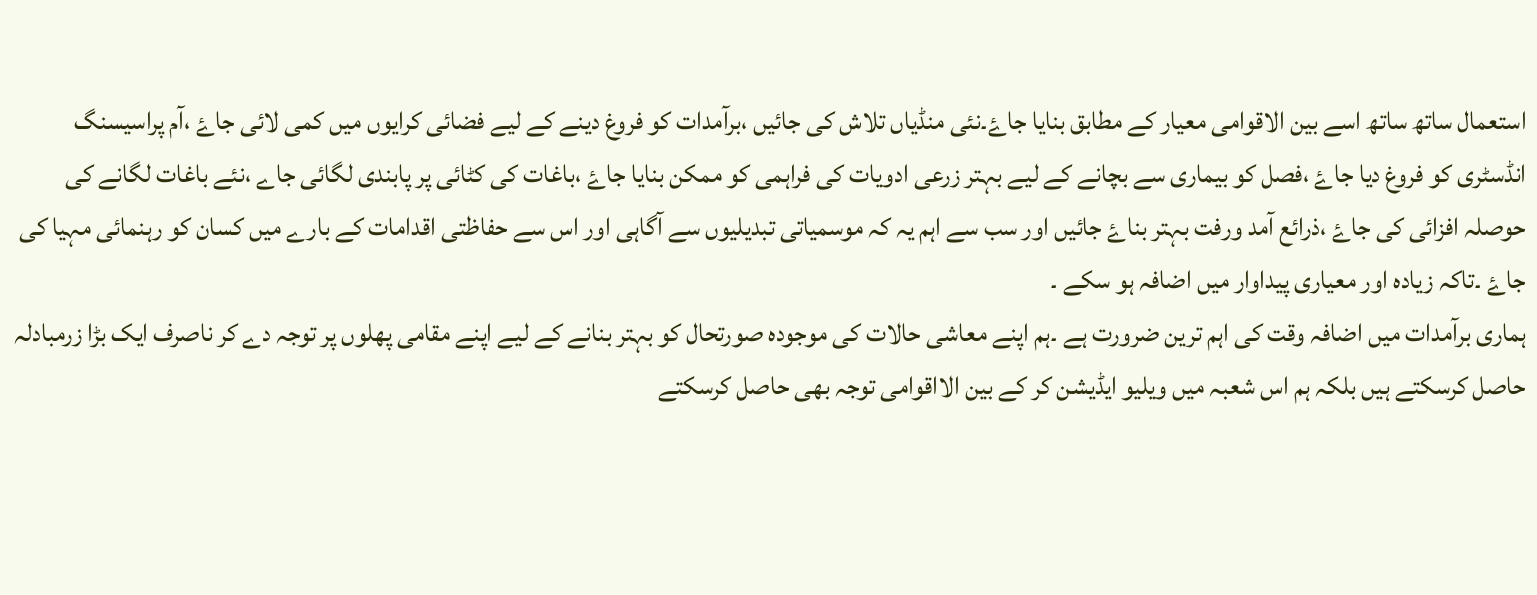استعمال ساتھ ساتھ اسے بین الاقوامی معیار کے مطابق بنایا جاۓ۔نئی منڈیاں تلاش کی جائیں ،برآمدات کو فروغ دینے کے لیے فضائی کرایوں میں کمی لائی جاۓ ،آم پراسیسنگ انڈسٹری کو فروغ دیا جاۓ ،فصل کو بیماری سے بچانے کے لیے بہتر زرعی ادویات کی فراہمی کو ممکن بنایا جاۓ ،باغات کی کٹائی پر پابندی لگائی جاے ،نئے باغات لگانے کی حوصلہ افزائی کی جاۓ ،ذرائع آمد ورفت بہتر بناۓ جائیں اور سب سے اہم یہ کہ موسمیاتی تبدیلیوں سے آگاہی اور اس سے حفاظتی اقدامات کے بارے میں کسان کو رہنمائی مہیا کی جاۓ ۔تاکہ زیادہ اور معیاری پیداوار میں اضافہ ہو سکے ۔
ہماری برآمدات میں اضافہ وقت کی اہم ترین ضرورت ہے ۔ہم اپنے معاشی حالات کی موجودہ صورتحال کو بہتر بنانے کے لیے اپنے مقامی پھلوں پر توجہ دے کر ناصرف ایک بڑا زرمبادلہ حاصل کرسکتے ہیں بلکہ ہم اس شعبہ میں ویلیو ایڈیشن کر کے بین الااقوامی توجہ بھی حاصل کرسکتے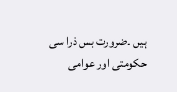ہیں ۔ضرورت بس ذرا سی حکومتی اور عوامی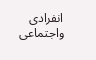انفرادی واجتماعی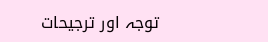توجہ اور ترجیحات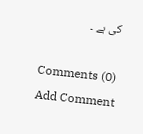کی ہے ۔

Comments (0)
Add Comment